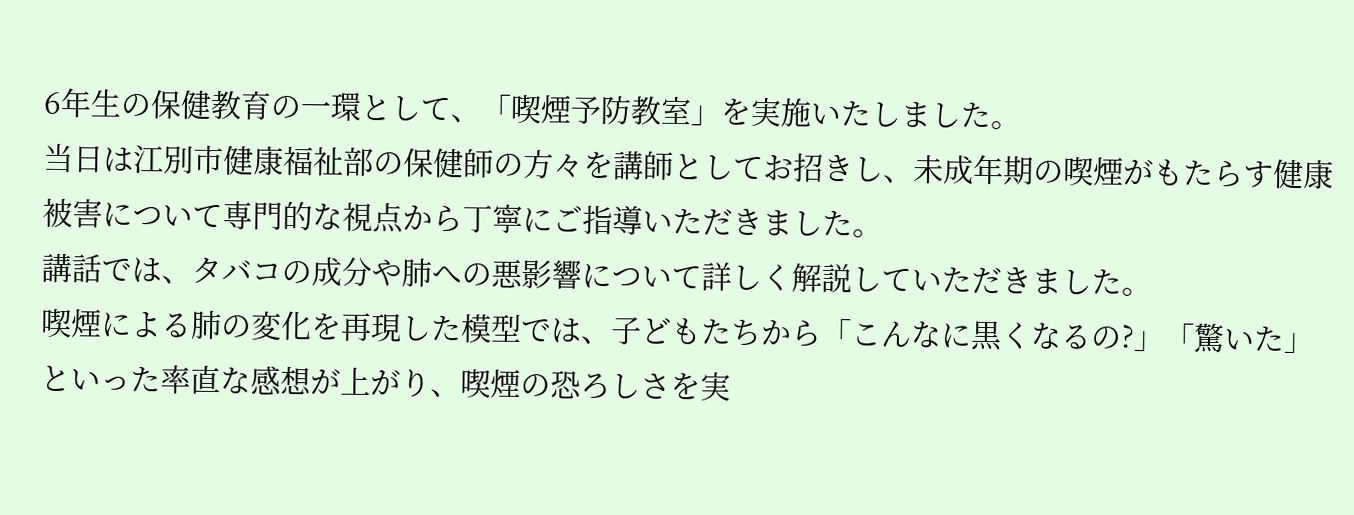6年生の保健教育の一環として、「喫煙予防教室」を実施いたしました。
当日は江別市健康福祉部の保健師の方々を講師としてお招きし、未成年期の喫煙がもたらす健康被害について専門的な視点から丁寧にご指導いただきました。
講話では、タバコの成分や肺への悪影響について詳しく解説していただきました。
喫煙による肺の変化を再現した模型では、子どもたちから「こんなに黒くなるの?」「驚いた」といった率直な感想が上がり、喫煙の恐ろしさを実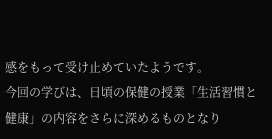感をもって受け止めていたようです。
今回の学びは、日頃の保健の授業「生活習慣と健康」の内容をさらに深めるものとなり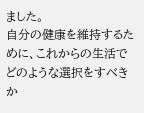ました。
自分の健康を維持するために、これからの生活でどのような選択をすべきか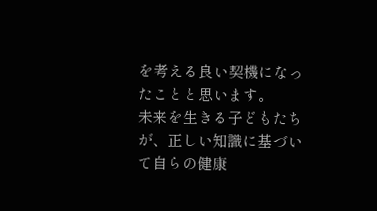を考える良い契機になったことと思います。
未来を生きる子どもたちが、正しい知識に基づいて自らの健康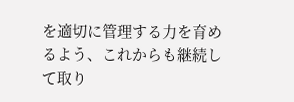を適切に管理する力を育めるよう、これからも継続して取り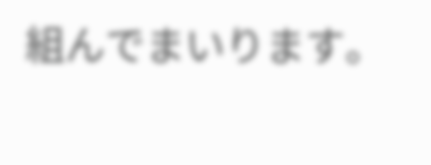組んでまいります。